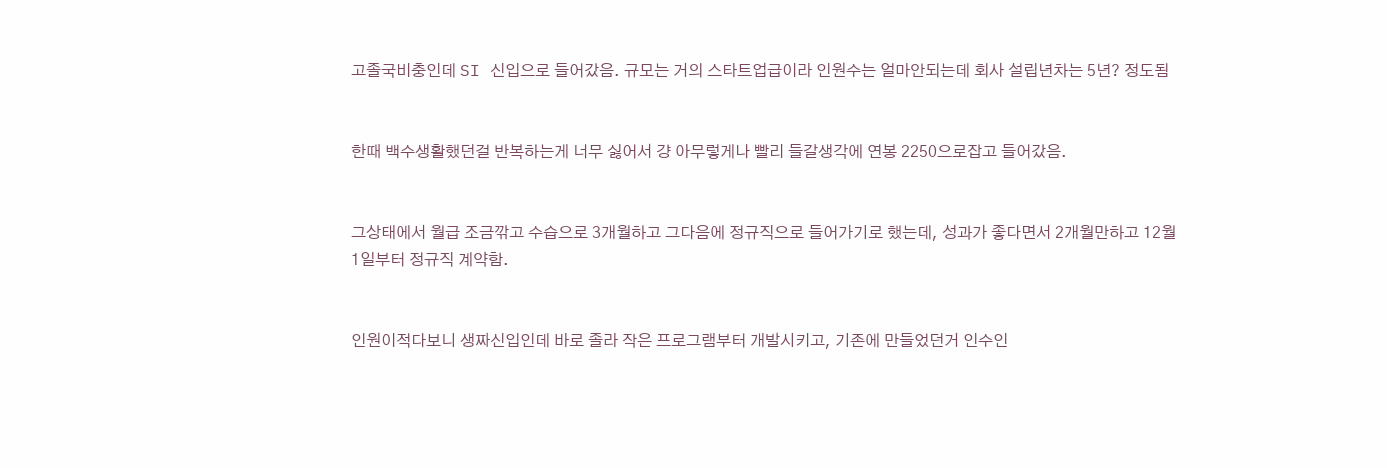고졸국비충인데 SI 신입으로 들어갔음. 규모는 거의 스타트업급이라 인원수는 얼마안되는데 회사 설립년차는 5년? 정도됨


한때 백수생활했던걸 반복하는게 너무 싫어서 걍 아무렇게나 빨리 들갈생각에 연봉 2250으로잡고 들어갔음.


그상태에서 월급 조금깎고 수습으로 3개월하고 그다음에 정규직으로 들어가기로 했는데, 성과가 좋다면서 2개월만하고 12월 1일부터 정규직 계약함.


인원이적다보니 생짜신입인데 바로 졸라 작은 프로그램부터 개발시키고, 기존에 만들었던거 인수인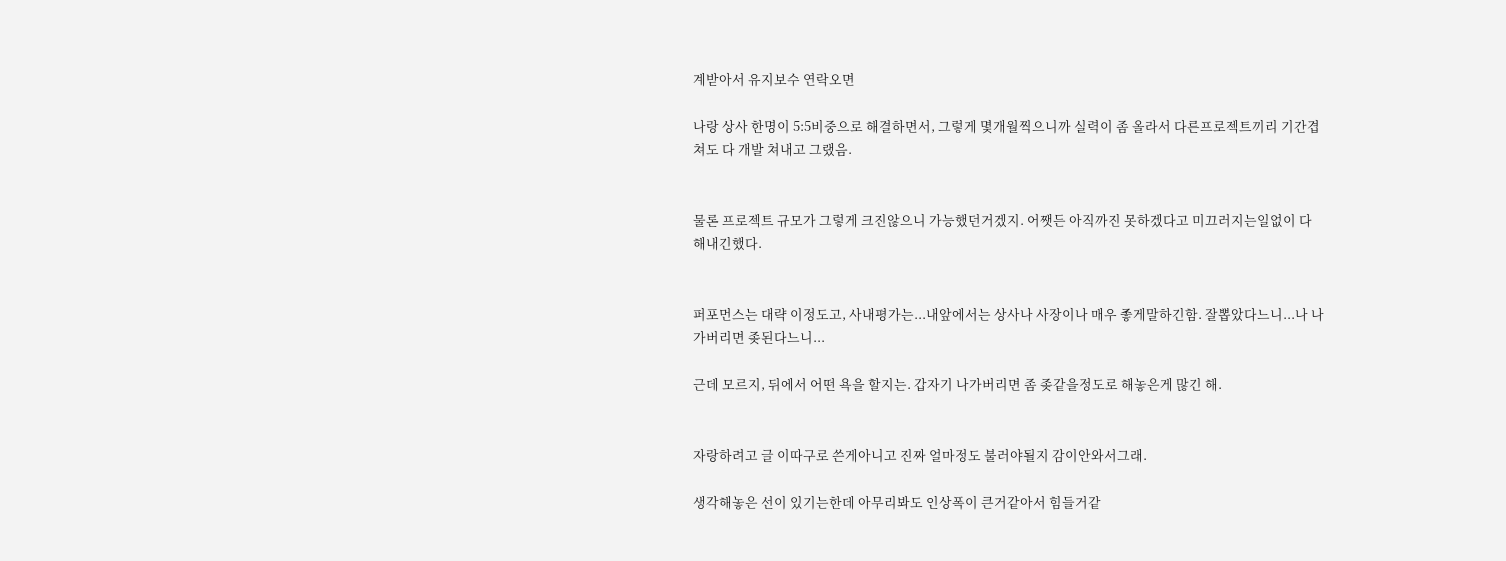계받아서 유지보수 연락오면

나랑 상사 한명이 5:5비중으로 해결하면서, 그렇게 몇개월찍으니까 실력이 좀 올라서 다른프로젝트끼리 기간겹쳐도 다 개발 쳐내고 그랬음.


물론 프로젝트 규모가 그렇게 크진않으니 가능했던거겠지. 어쨋든 아직까진 못하겠다고 미끄러지는일없이 다 해내긴했다.


퍼포먼스는 대략 이정도고, 사내평가는...내앞에서는 상사나 사장이나 매우 좋게말하긴함. 잘뽑았다느니...나 나가버리면 좆된다느니...

근데 모르지, 뒤에서 어떤 욕을 할지는. 갑자기 나가버리면 좀 좆같을정도로 해놓은게 많긴 해.


자랑하려고 글 이따구로 쓴게아니고 진짜 얼마정도 불러야될지 감이안와서그래.

생각해놓은 선이 있기는한데 아무리봐도 인상폭이 큰거같아서 힘들거같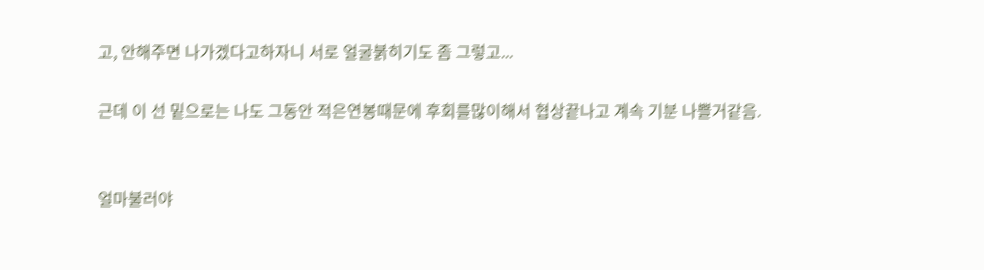고, 안해주면 나가겠다고하자니 서로 얼굴붉히기도 좀 그렇고...

근데 이 선 밑으로는 나도 그동안 적은연봉때문에 후회를많이해서 협상끝나고 계속 기분 나쁠거같음.


얼마불러야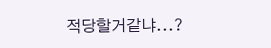적당할거같냐...?